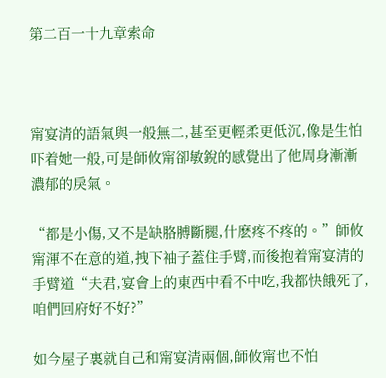第二百一十九章索命



甯宴清的語氣與一般無二,甚至更輕柔更低沉,像是生怕吓着她一般,可是師攸甯卻敏銳的感覺出了他周身漸漸濃郁的戾氣。

“都是小傷,又不是缺胳膊斷腿,什麽疼不疼的。”師攸甯渾不在意的道,拽下袖子蓋住手臂,而後抱着甯宴清的手臂道“夫君,宴會上的東西中看不中吃,我都快餓死了,咱們回府好不好?”

如今屋子裏就自己和甯宴清兩個,師攸甯也不怕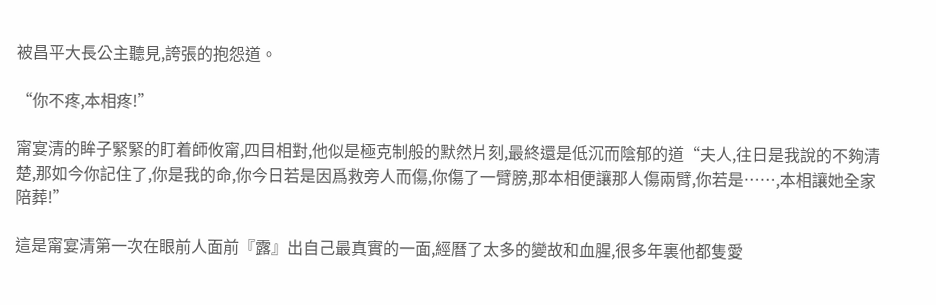被昌平大長公主聽見,誇張的抱怨道。

“你不疼,本相疼!”

甯宴清的眸子緊緊的盯着師攸甯,四目相對,他似是極克制般的默然片刻,最終還是低沉而陰郁的道“夫人,往日是我說的不夠清楚,那如今你記住了,你是我的命,你今日若是因爲救旁人而傷,你傷了一臂膀,那本相便讓那人傷兩臂,你若是……,本相讓她全家陪葬!”

這是甯宴清第一次在眼前人面前『露』出自己最真實的一面,經曆了太多的變故和血腥,很多年裏他都隻愛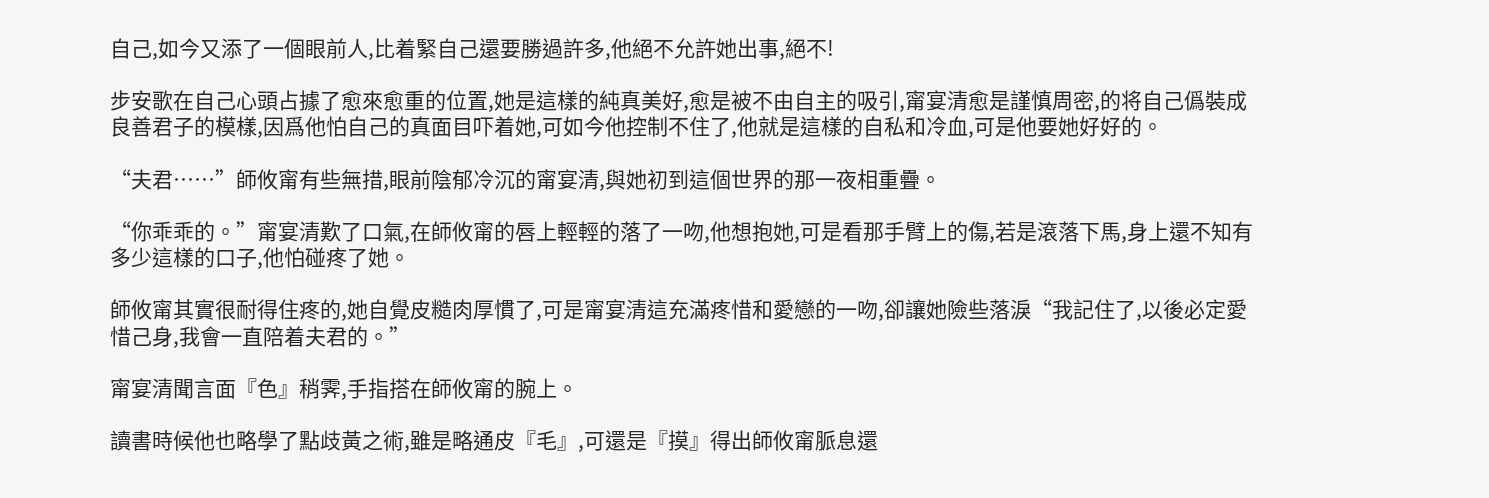自己,如今又添了一個眼前人,比着緊自己還要勝過許多,他絕不允許她出事,絕不!

步安歌在自己心頭占據了愈來愈重的位置,她是這樣的純真美好,愈是被不由自主的吸引,甯宴清愈是謹慎周密,的将自己僞裝成良善君子的模樣,因爲他怕自己的真面目吓着她,可如今他控制不住了,他就是這樣的自私和冷血,可是他要她好好的。

“夫君……”師攸甯有些無措,眼前陰郁冷沉的甯宴清,與她初到這個世界的那一夜相重疊。

“你乖乖的。”甯宴清歎了口氣,在師攸甯的唇上輕輕的落了一吻,他想抱她,可是看那手臂上的傷,若是滾落下馬,身上還不知有多少這樣的口子,他怕碰疼了她。

師攸甯其實很耐得住疼的,她自覺皮糙肉厚慣了,可是甯宴清這充滿疼惜和愛戀的一吻,卻讓她險些落淚“我記住了,以後必定愛惜己身,我會一直陪着夫君的。”

甯宴清聞言面『色』稍霁,手指搭在師攸甯的腕上。

讀書時候他也略學了點歧黃之術,雖是略通皮『毛』,可還是『摸』得出師攸甯脈息還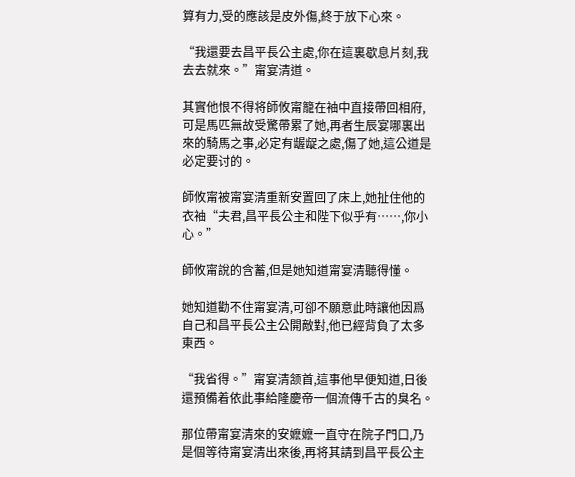算有力,受的應該是皮外傷,終于放下心來。

“我還要去昌平長公主處,你在這裏歇息片刻,我去去就來。”甯宴清道。

其實他恨不得将師攸甯籠在袖中直接帶回相府,可是馬匹無故受驚帶累了她,再者生辰宴哪裏出來的騎馬之事,必定有龌龊之處,傷了她,這公道是必定要讨的。

師攸甯被甯宴清重新安置回了床上,她扯住他的衣袖“夫君,昌平長公主和陛下似乎有……,你小心。”

師攸甯說的含蓄,但是她知道甯宴清聽得懂。

她知道勸不住甯宴清,可卻不願意此時讓他因爲自己和昌平長公主公開敵對,他已經背負了太多東西。

“我省得。”甯宴清颔首,這事他早便知道,日後還預備着依此事給隆慶帝一個流傳千古的臭名。

那位帶甯宴清來的安嬷嬷一直守在院子門口,乃是個等待甯宴清出來後,再将其請到昌平長公主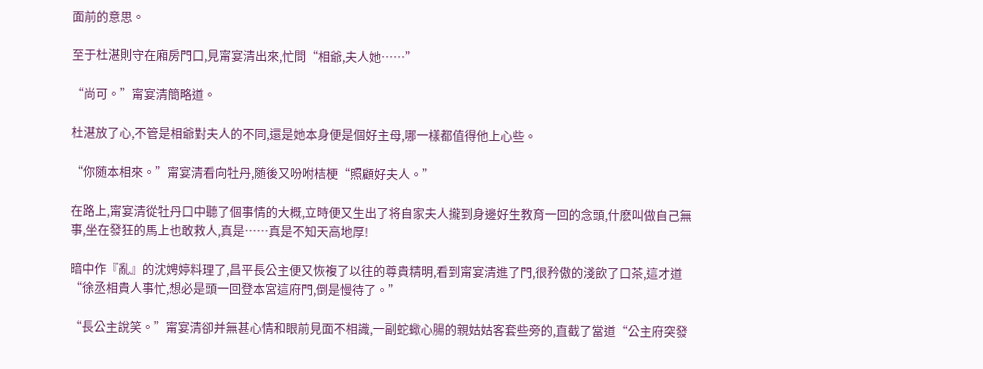面前的意思。

至于杜湛則守在廂房門口,見甯宴清出來,忙問“相爺,夫人她……”

“尚可。”甯宴清簡略道。

杜湛放了心,不管是相爺對夫人的不同,還是她本身便是個好主母,哪一樣都值得他上心些。

“你随本相來。”甯宴清看向牡丹,随後又吩咐桔梗“照顧好夫人。”

在路上,甯宴清從牡丹口中聽了個事情的大概,立時便又生出了将自家夫人攏到身邊好生教育一回的念頭,什麽叫做自己無事,坐在發狂的馬上也敢救人,真是……真是不知天高地厚!

暗中作『亂』的沈娉婷料理了,昌平長公主便又恢複了以往的尊貴精明,看到甯宴清進了門,很矜傲的淺飲了口茶,這才道“徐丞相貴人事忙,想必是頭一回登本宮這府門,倒是慢待了。”

“長公主說笑。”甯宴清卻并無甚心情和眼前見面不相識,一副蛇蠍心腸的親姑姑客套些旁的,直截了當道“公主府突發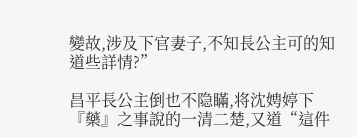變故,涉及下官妻子,不知長公主可的知道些詳情?”

昌平長公主倒也不隐瞞,将沈娉婷下『藥』之事說的一清二楚,又道“這件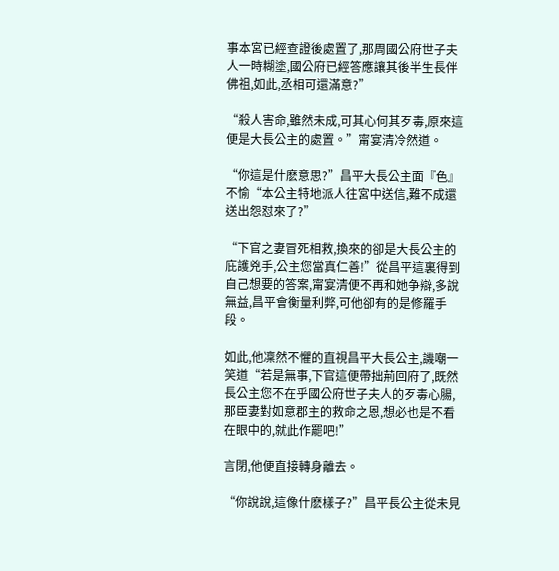事本宮已經查證後處置了,那周國公府世子夫人一時糊塗,國公府已經答應讓其後半生長伴佛祖,如此,丞相可還滿意?”

“殺人害命,雖然未成,可其心何其歹毒,原來這便是大長公主的處置。”甯宴清冷然道。

“你這是什麽意思?”昌平大長公主面『色』不愉“本公主特地派人往宮中送信,難不成還送出怨怼來了?”

“下官之妻冒死相救,換來的卻是大長公主的庇護兇手,公主您當真仁善!”從昌平這裏得到自己想要的答案,甯宴清便不再和她争辯,多說無益,昌平會衡量利弊,可他卻有的是修羅手段。

如此,他凜然不懼的直視昌平大長公主,譏嘲一笑道“若是無事,下官這便帶拙荊回府了,既然長公主您不在乎國公府世子夫人的歹毒心腸,那臣妻對如意郡主的救命之恩,想必也是不看在眼中的,就此作罷吧!”

言閉,他便直接轉身離去。

“你說說,這像什麽樣子?”昌平長公主從未見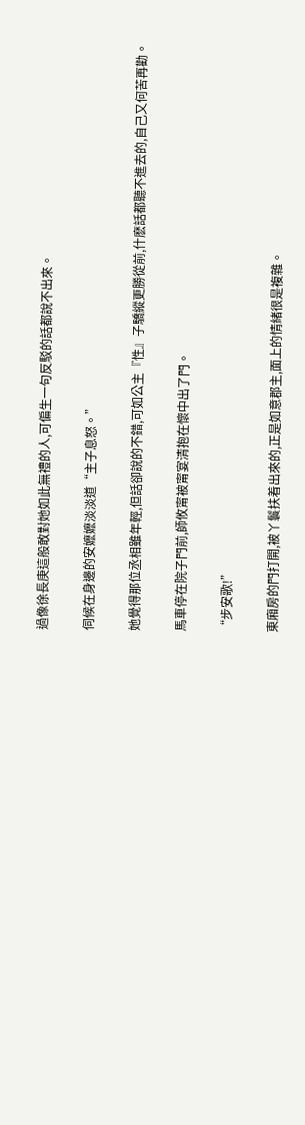過像徐長庚這般敢對她如此無禮的人,可偏生一句反駁的話都說不出來。

伺候在身邊的安嬷嬷淡淡道“主子息怒。”

她覺得那位丞相雖年輕,但話卻說的不錯,可如公主『性』子驕縱更勝從前,什麽話都聽不進去的,自己又何苦再勸。

馬車停在院子門前,師攸甯被甯宴清抱在懷中出了門。

“步安歌!”

東廂房的門打開,被丫鬟扶着出來的,正是如意郡主,面上的情緒很是複雜。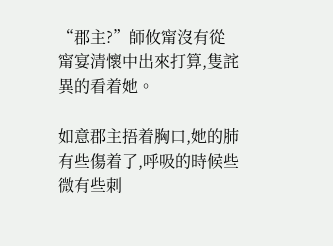“郡主?”師攸甯沒有從甯宴清懷中出來打算,隻詫異的看着她。

如意郡主捂着胸口,她的肺有些傷着了,呼吸的時候些微有些刺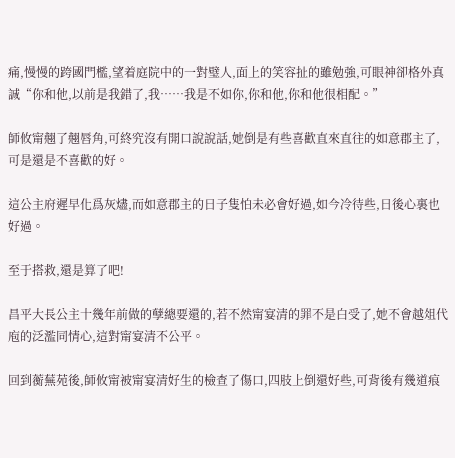痛,慢慢的跨國門檻,望着庭院中的一對璧人,面上的笑容扯的雖勉強,可眼神卻格外真誠“你和他,以前是我錯了,我……我是不如你,你和他,你和他很相配。”

師攸甯翹了翹唇角,可終究沒有開口說說話,她倒是有些喜歡直來直往的如意郡主了,可是還是不喜歡的好。

這公主府遲早化爲灰燼,而如意郡主的日子隻怕未必會好過,如今冷待些,日後心裏也好過。

至于搭救,還是算了吧!

昌平大長公主十幾年前做的孽總要還的,若不然甯宴清的罪不是白受了,她不會越俎代庖的泛濫同情心,這對甯宴清不公平。

回到蘅蕪苑後,師攸甯被甯宴清好生的檢查了傷口,四肢上倒還好些,可背後有幾道痕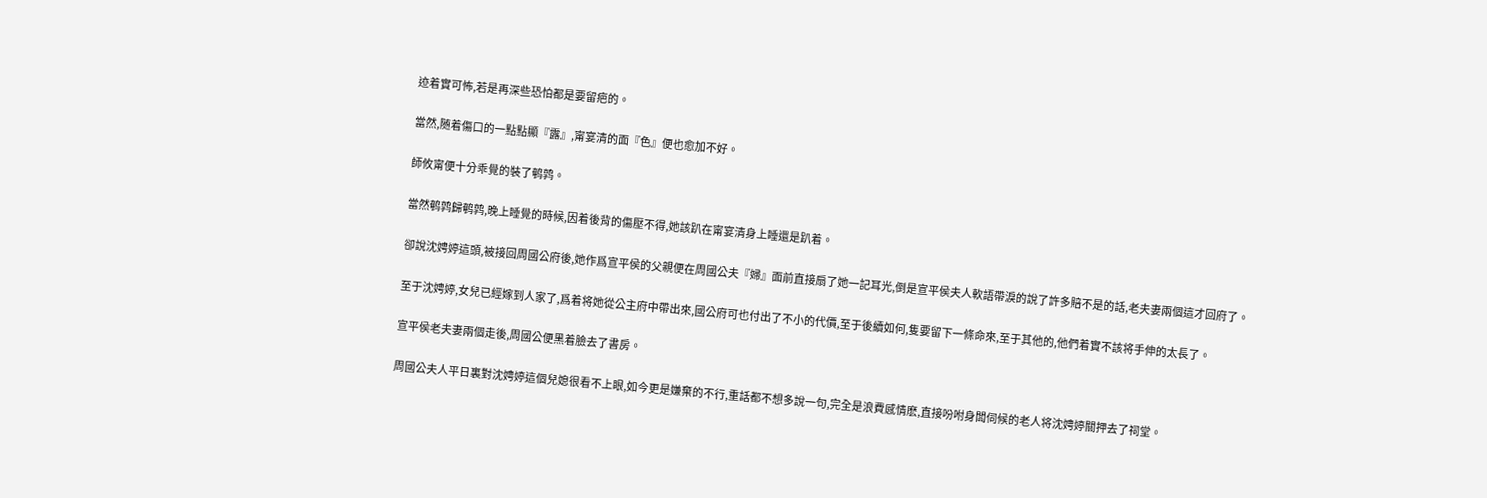迹着實可怖,若是再深些恐怕都是要留疤的。

當然,随着傷口的一點點顯『露』,甯宴清的面『色』便也愈加不好。

師攸甯便十分乖覺的裝了鹌鹑。

當然鹌鹑歸鹌鹑,晚上睡覺的時候,因着後背的傷壓不得,她該趴在甯宴清身上睡還是趴着。

卻說沈娉婷這頭,被接回周國公府後,她作爲宣平侯的父親便在周國公夫『婦』面前直接扇了她一記耳光,倒是宣平侯夫人軟語帶淚的說了許多賠不是的話,老夫妻兩個這才回府了。

至于沈娉婷,女兒已經嫁到人家了,爲着将她從公主府中帶出來,國公府可也付出了不小的代價,至于後續如何,隻要留下一條命來,至于其他的,他們着實不該将手伸的太長了。

宣平侯老夫妻兩個走後,周國公便黑着臉去了書房。

周國公夫人平日裏對沈娉婷這個兒媳很看不上眼,如今更是嫌棄的不行,重話都不想多說一句,完全是浪費感情麽,直接吩咐身闆伺候的老人将沈娉婷關押去了祠堂。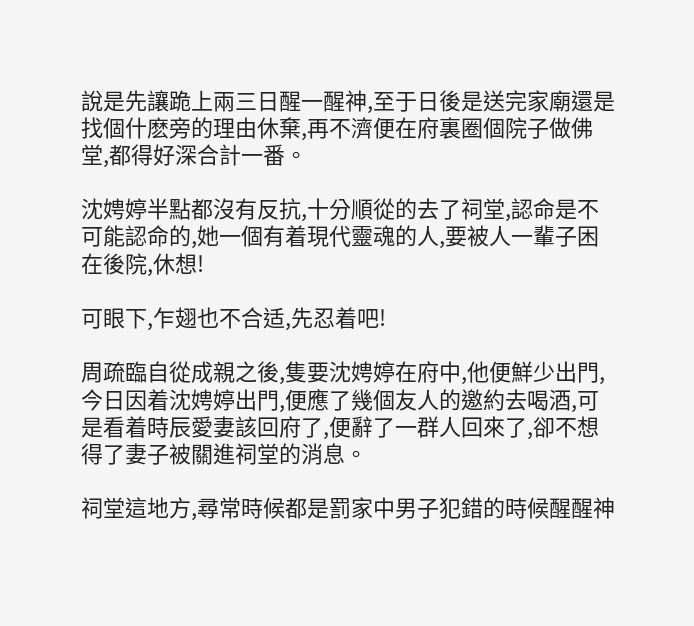說是先讓跪上兩三日醒一醒神,至于日後是送完家廟還是找個什麽旁的理由休棄,再不濟便在府裏圈個院子做佛堂,都得好深合計一番。

沈娉婷半點都沒有反抗,十分順從的去了祠堂,認命是不可能認命的,她一個有着現代靈魂的人,要被人一輩子困在後院,休想!

可眼下,乍翅也不合适,先忍着吧!

周疏臨自從成親之後,隻要沈娉婷在府中,他便鮮少出門,今日因着沈娉婷出門,便應了幾個友人的邀約去喝酒,可是看着時辰愛妻該回府了,便辭了一群人回來了,卻不想得了妻子被關進祠堂的消息。

祠堂這地方,尋常時候都是罰家中男子犯錯的時候醒醒神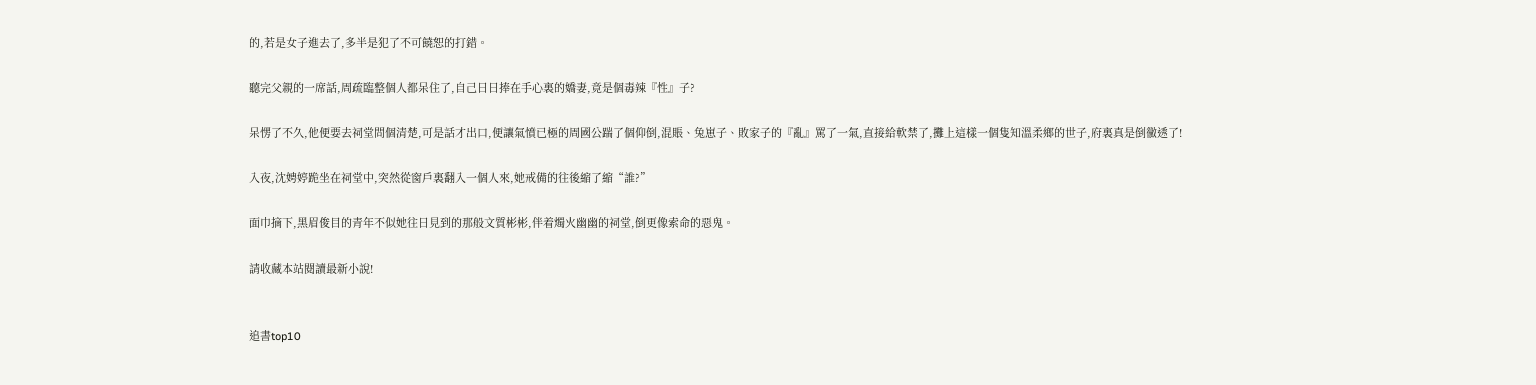的,若是女子進去了,多半是犯了不可饒恕的打錯。

聽完父親的一席話,周疏臨整個人都呆住了,自己日日捧在手心裏的嬌妻,竟是個毒辣『性』子?

呆愣了不久,他便要去祠堂問個清楚,可是話才出口,便讓氣憤已極的周國公踹了個仰倒,混賬、兔崽子、敗家子的『亂』罵了一氣,直接給軟禁了,攤上這樣一個隻知溫柔鄉的世子,府裏真是倒黴透了!

入夜,沈娉婷跪坐在祠堂中,突然從窗戶裏翻入一個人來,她戒備的往後縮了縮“誰?”

面巾摘下,黑眉俊目的青年不似她往日見到的那般文質彬彬,伴着燭火幽幽的祠堂,倒更像索命的惡鬼。

請收藏本站閱讀最新小說!


追書top10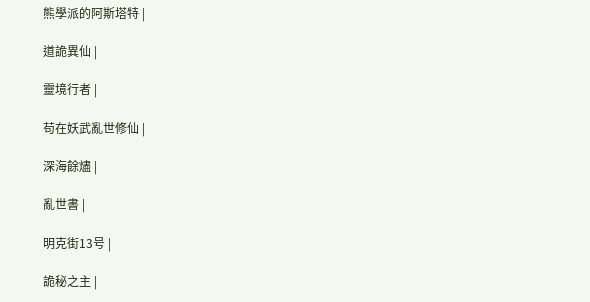熊學派的阿斯塔特 |

道詭異仙 |

靈境行者 |

苟在妖武亂世修仙 |

深海餘燼 |

亂世書 |

明克街13号 |

詭秘之主 |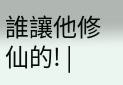誰讓他修仙的! |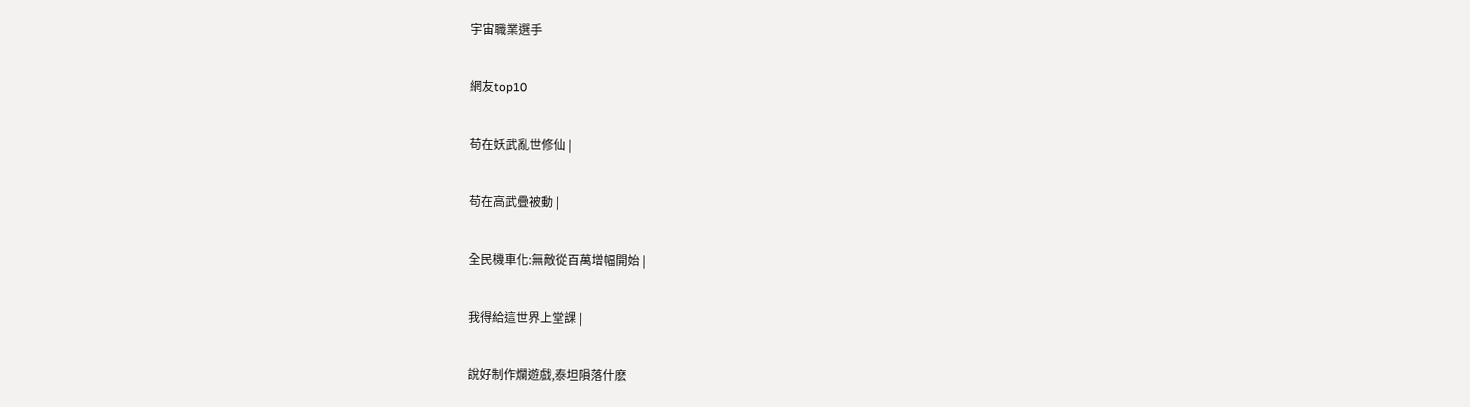宇宙職業選手

網友top10

苟在妖武亂世修仙 |

苟在高武疊被動 |

全民機車化:無敵從百萬增幅開始 |

我得給這世界上堂課 |

說好制作爛遊戲,泰坦隕落什麽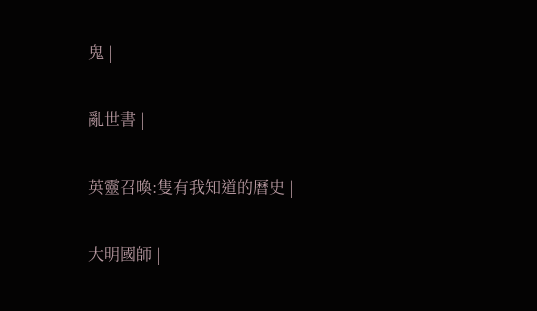鬼 |

亂世書 |

英靈召喚:隻有我知道的曆史 |

大明國師 |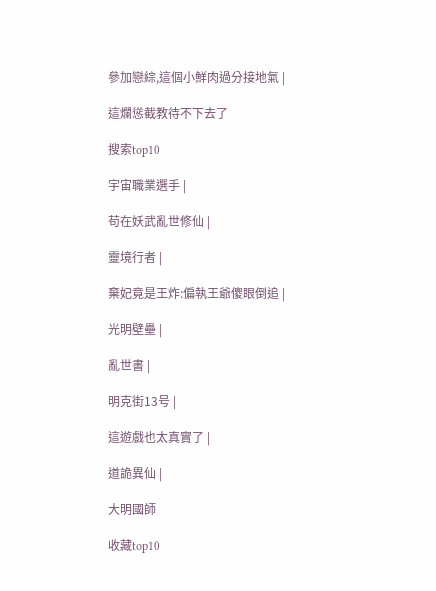參加戀綜,這個小鮮肉過分接地氣 |

這爛慫截教待不下去了

搜索top10

宇宙職業選手 |

苟在妖武亂世修仙 |

靈境行者 |

棄妃竟是王炸:偏執王爺傻眼倒追 |

光明壁壘 |

亂世書 |

明克街13号 |

這遊戲也太真實了 |

道詭異仙 |

大明國師

收藏top10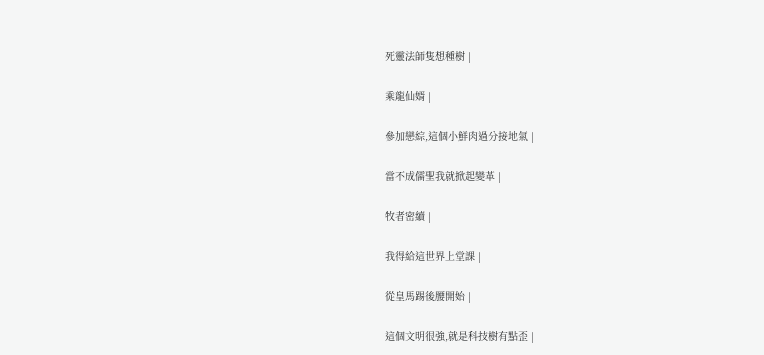死靈法師隻想種樹 |

乘龍仙婿 |

參加戀綜,這個小鮮肉過分接地氣 |

當不成儒聖我就掀起變革 |

牧者密續 |

我得給這世界上堂課 |

從皇馬踢後腰開始 |

這個文明很強,就是科技樹有點歪 |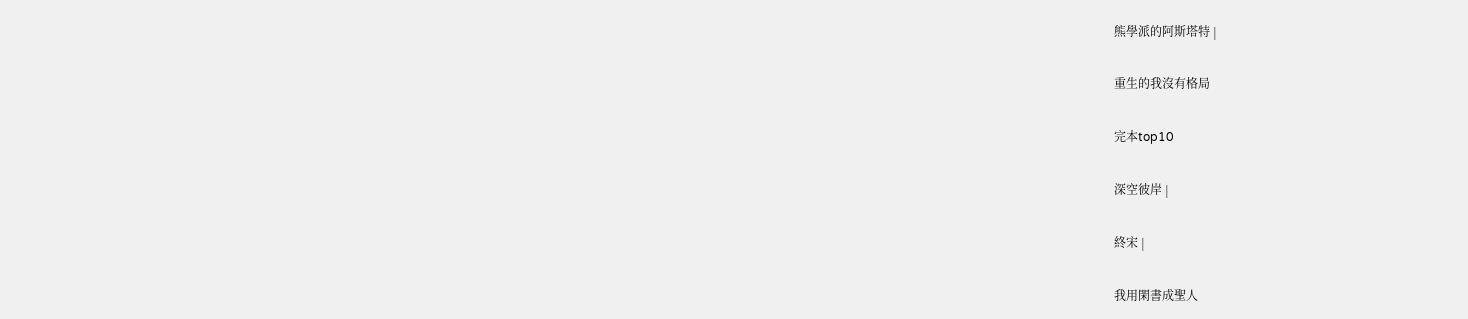熊學派的阿斯塔特 |

重生的我沒有格局

完本top10

深空彼岸 |

終宋 |

我用閑書成聖人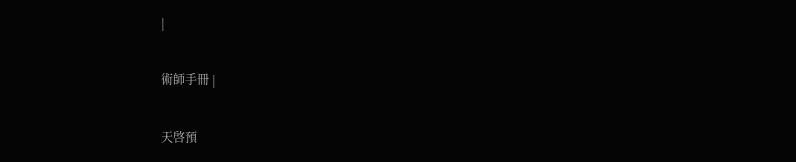|

術師手冊 |

天啓預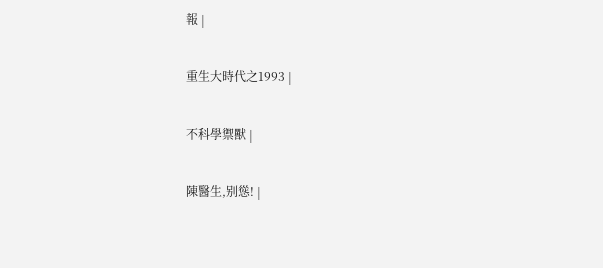報 |

重生大時代之1993 |

不科學禦獸 |

陳醫生,别慫! |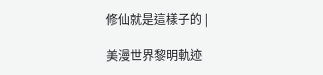修仙就是這樣子的 |

美漫世界黎明軌迹